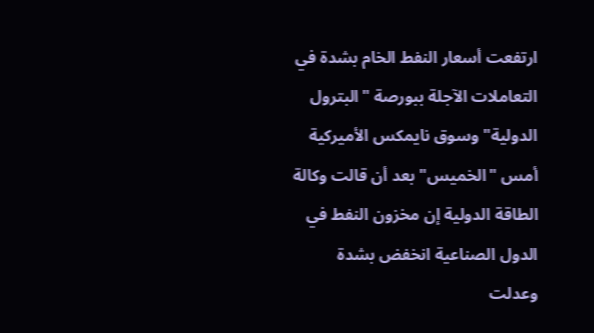ارتفعت أسعار النفط الخام بشدة في التعاملات الآجلة ببورصة "البترول الدولية" وسوق نايمكس الأميركية أمس "الخميس" بعد أن قالت وكالة الطاقة الدولية إن مخزون النفط في الدول الصناعية انخفض بشدة وعدلت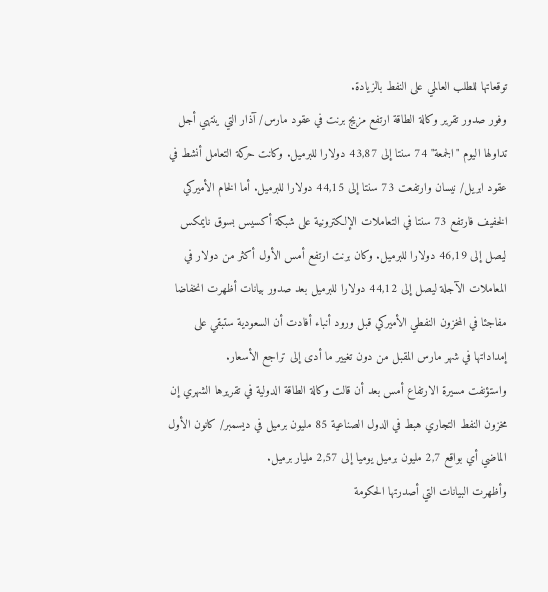توقعاتها للطلب العالمي على النفط بالزيادة.
وفور صدور تقرير وكالة الطاقة ارتفع مزيج برنت في عقود مارس/ آذار التي ينتهي أجل تداولها اليوم "الجمعة" 74 سنتا إلى 43,87 دولارا للبرميل. وكانت حركة التعامل أنشط في عقود ابريل/ نيسان وارتفعت 73 سنتا إلى 44,15 دولارا للبرميل. أما الخام الأميركي الخفيف فارتفع 73 سنتا في التعاملات الإلكترونية على شبكة أكسيس بسوق نايمكس ليصل إلى 46,19 دولارا للبرميل. وكان برنت ارتفع أمس الأول أكثر من دولار في المعاملات الآجلة ليصل إلى 44,12 دولارا للبرميل بعد صدور بيانات أظهرت انخفاضا مفاجئا في المخزون النفطي الأميركي قبل ورود أنباء أفادت أن السعودية ستبقي على إمداداتها في شهر مارس المقبل من دون تغيير ما أدى إلى تراجع الأسعار.
واستؤنفت مسيرة الارتفاع أمس بعد أن قالت وكالة الطاقة الدولية في تقريرها الشهري إن مخزون النفط التجاري هبط في الدول الصناعية 85 مليون برميل في ديسمبر/ كانون الأول الماضي أي بواقع 2,7 مليون برميل يوميا إلى 2,57 مليار برميل.
وأظهرت البيانات التي أصدرتها الحكومة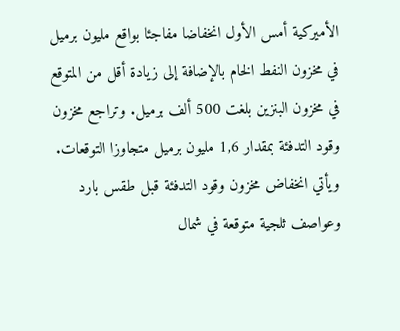الأميركية أمس الأول انخفاضا مفاجئا بواقع مليون برميل في مخزون النفط الخام بالإضافة إلى زيادة أقل من المتوقع في مخزون البنزين بلغت 500 ألف برميل. وتراجع مخزون وقود التدفئة بمقدار 1,6 مليون برميل متجاوزا التوقعات.
ويأتي انخفاض مخزون وقود التدفئة قبل طقس بارد وعواصف ثلجية متوقعة في شمال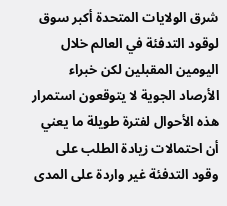شرق الولايات المتحدة أكبر سوق لوقود التدفئة في العالم خلال اليومين المقبلين لكن خبراء الأرصاد الجوية لا يتوقعون استمرار هذه الأحوال لفترة طويلة ما يعني أن احتمالات زيادة الطلب على وقود التدفئة غير واردة على المدى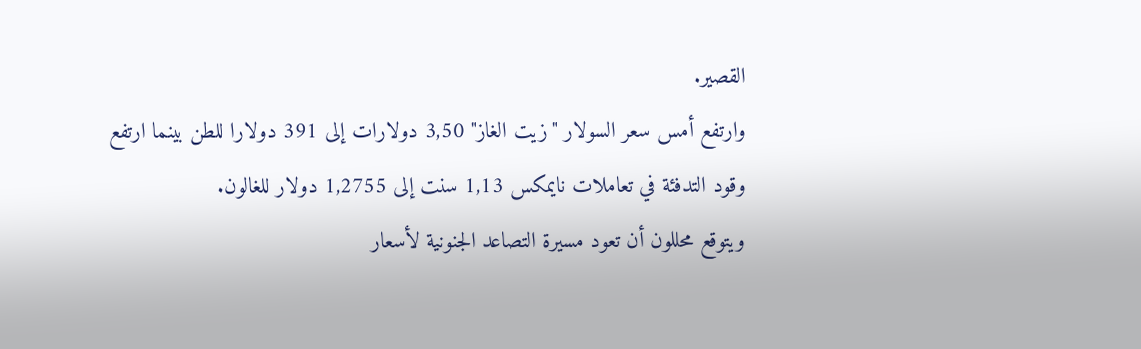القصير.
وارتفع أمس سعر السولار "زيت الغاز" 3,50 دولارات إلى 391 دولارا للطن بينما ارتفع وقود التدفئة في تعاملات نايمكس 1,13 سنت إلى 1,2755 دولار للغالون.
ويتوقع محللون أن تعود مسيرة التصاعد الجنونية لأسعار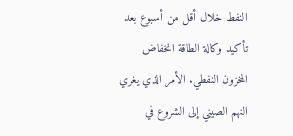النفط خلال أقل من أسبوع بعد تأكيد وكالة الطاقة انخفاض المخزون النفطي. الأمر الذي يغري النهم الصيني إلى الشروع في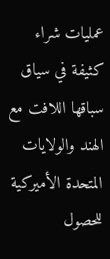عمليات شراء كثيفة في سياق سباقها اللافت مع الهند والولايات المتحدة الأميركية للحصول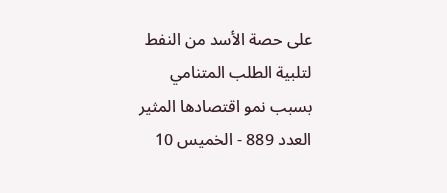على حصة الأسد من النفط لتلبية الطلب المتنامي بسبب نمو اقتصادها المثير
العدد 889 - الخميس 10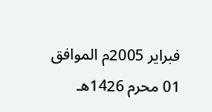فبراير 2005م الموافق 01 محرم 1426هـ